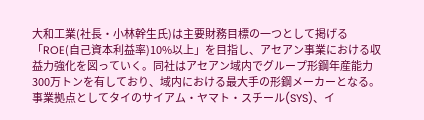大和工業(社長・小林幹生氏)は主要財務目標の一つとして掲げる「ROE(自己資本利益率)10%以上」を目指し、アセアン事業における収益力強化を図っていく。同社はアセアン域内でグループ形鋼年産能力300万トンを有しており、域内における最大手の形鋼メーカーとなる。事業拠点としてタイのサイアム・ヤマト・スチール(SYS)、イ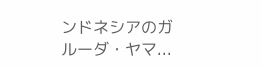ンドネシアのガルーダ・ヤマ...